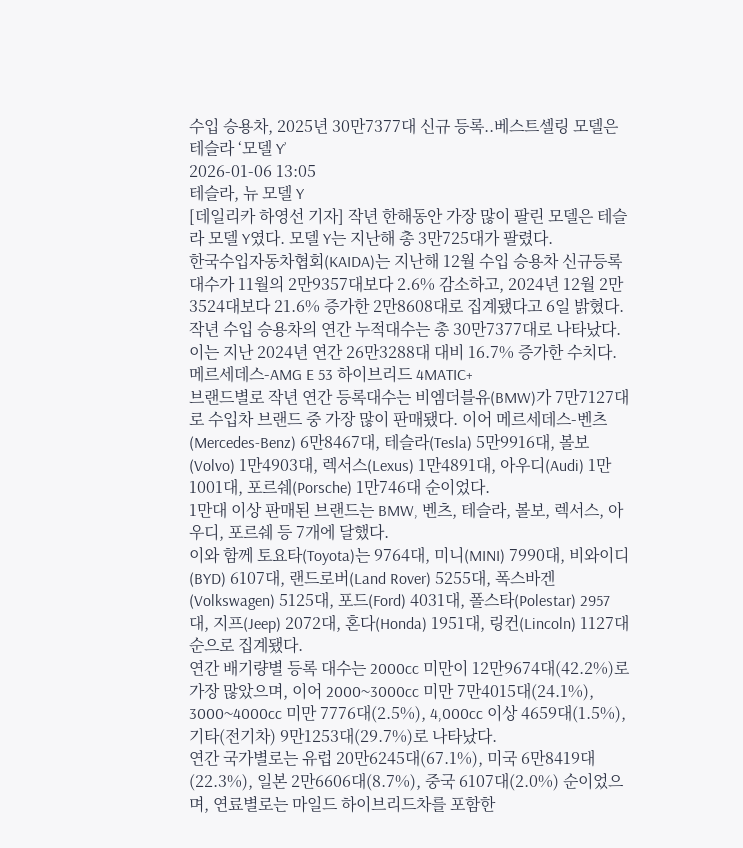수입 승용차, 2025년 30만7377대 신규 등록..베스트셀링 모델은 테슬라 ‘모델 Y’
2026-01-06 13:05
테슬라, 뉴 모델 Y
[데일리카 하영선 기자] 작년 한해동안 가장 많이 팔린 모델은 테슬라 모델 Y였다. 모델 Y는 지난해 총 3만725대가 팔렸다.
한국수입자동차협회(KAIDA)는 지난해 12월 수입 승용차 신규등록대수가 11월의 2만9357대보다 2.6% 감소하고, 2024년 12월 2만3524대보다 21.6% 증가한 2만8608대로 집계됐다고 6일 밝혔다.
작년 수입 승용차의 연간 누적대수는 총 30만7377대로 나타났다. 이는 지난 2024년 연간 26만3288대 대비 16.7% 증가한 수치다.
메르세데스-AMG E 53 하이브리드 4MATIC+
브랜드별로 작년 연간 등록대수는 비엠더블유(BMW)가 7만7127대로 수입차 브랜드 중 가장 많이 판매됐다. 이어 메르세데스-벤츠(Mercedes-Benz) 6만8467대, 테슬라(Tesla) 5만9916대, 볼보(Volvo) 1만4903대, 렉서스(Lexus) 1만4891대, 아우디(Audi) 1만1001대, 포르쉐(Porsche) 1만746대 순이었다.
1만대 이상 판매된 브랜드는 BMW, 벤츠, 테슬라, 볼보, 렉서스, 아우디, 포르쉐 등 7개에 달했다.
이와 함께 토요타(Toyota)는 9764대, 미니(MINI) 7990대, 비와이디(BYD) 6107대, 랜드로버(Land Rover) 5255대, 폭스바겐(Volkswagen) 5125대, 포드(Ford) 4031대, 폴스타(Polestar) 2957대, 지프(Jeep) 2072대, 혼다(Honda) 1951대, 링컨(Lincoln) 1127대 순으로 집계됐다.
연간 배기량별 등록 대수는 2000cc 미만이 12만9674대(42.2%)로 가장 많았으며, 이어 2000~3000cc 미만 7만4015대(24.1%), 3000~4000cc 미만 7776대(2.5%), 4,000cc 이상 4659대(1.5%), 기타(전기차) 9만1253대(29.7%)로 나타났다.
연간 국가별로는 유럽 20만6245대(67.1%), 미국 6만8419대(22.3%), 일본 2만6606대(8.7%), 중국 6107대(2.0%) 순이었으며, 연료별로는 마일드 하이브리드차를 포함한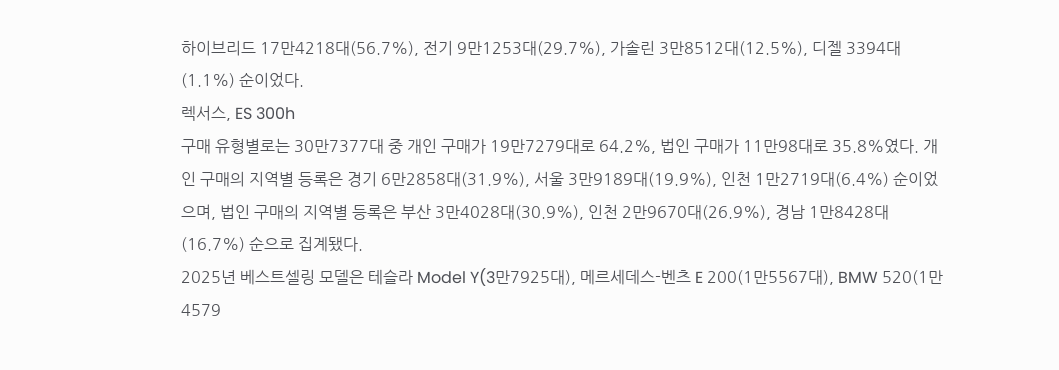하이브리드 17만4218대(56.7%), 전기 9만1253대(29.7%), 가솔린 3만8512대(12.5%), 디젤 3394대(1.1%) 순이었다.
렉서스, ES 300h
구매 유형별로는 30만7377대 중 개인 구매가 19만7279대로 64.2%, 법인 구매가 11만98대로 35.8%였다. 개인 구매의 지역별 등록은 경기 6만2858대(31.9%), 서울 3만9189대(19.9%), 인천 1만2719대(6.4%) 순이었으며, 법인 구매의 지역별 등록은 부산 3만4028대(30.9%), 인천 2만9670대(26.9%), 경남 1만8428대(16.7%) 순으로 집계됐다.
2025년 베스트셀링 모델은 테슬라 Model Y(3만7925대), 메르세데스-벤츠 E 200(1만5567대), BMW 520(1만4579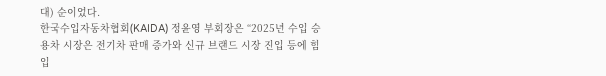대) 순이었다.
한국수입자동차협회(KAIDA) 정윤영 부회장은 “2025년 수입 승용차 시장은 전기차 판매 증가와 신규 브랜드 시장 진입 등에 힘입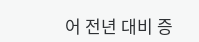어 전년 대비 증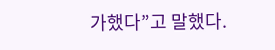가했다”고 말했다.